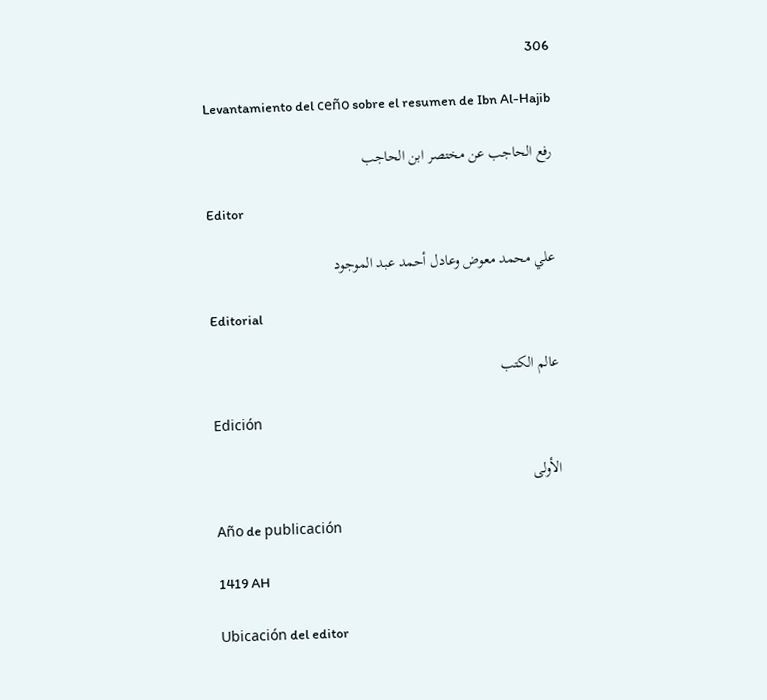306

Levantamiento del ceño sobre el resumen de Ibn Al-Hajib

رفع الحاجب عن مختصر ابن الحاجب

Editor

علي محمد معوض وعادل أحمد عبد الموجود

Editorial

عالم الكتب

Edición

الأولى

Año de publicación

1419 AH

Ubicación del editor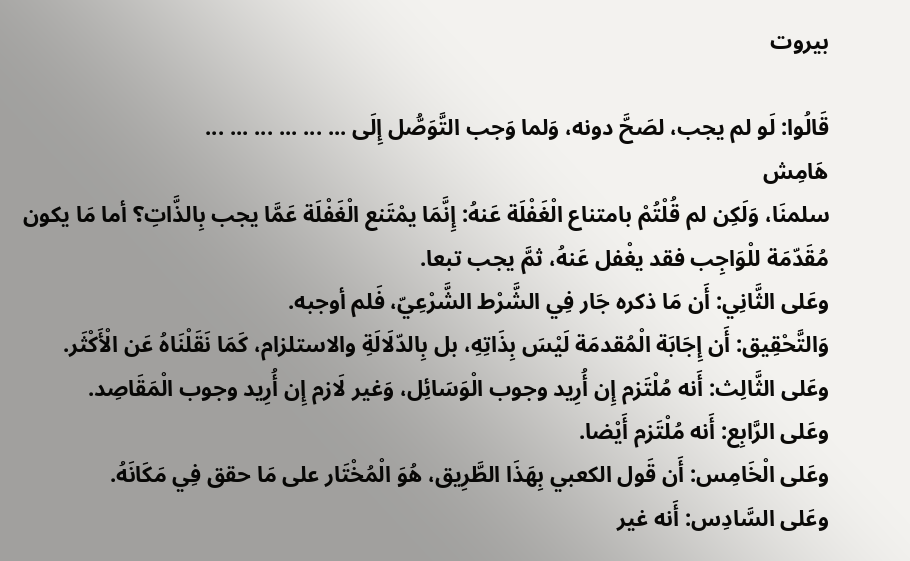بيروت

قَالُوا: لَو لم يجب، لصَحَّ دونه، وَلما وَجب التَّوَصُّل إِلَى ... ... ... ... ... ...
هَامِش
سلمنَا، وَلَكِن لم قُلْتُمْ بامتناع الْغَفْلَة عَنهُ: إِنَّمَا يمْتَنع الْغَفْلَة عَمَّا يجب بِالذَّاتِ؟ أما مَا يكون مُقَدّمَة للْوَاجِب فقد يغْفل عَنهُ، ثمَّ يجب تبعا.
وعَلى الثَّانِي: أَن مَا ذكره جَار فِي الشَّرْط الشَّرْعِيّ، فَلم أوجبه.
وَالتَّحْقِيق: أَن إِجَابَة الْمُقدمَة لَيْسَ بِذَاتِهِ، بل بِالدّلَالَةِ والاستلزام، كَمَا نَقَلْنَاهُ عَن الْأَكْثَر.
وعَلى الثَّالِث: أَنه مُلْتَزم إِن أُرِيد وجوب الْوَسَائِل، وَغير لَازم إِن أُرِيد وجوب الْمَقَاصِد.
وعَلى الرَّابِع: أَنه مُلْتَزم أَيْضا.
وعَلى الْخَامِس: أَن قَول الكعبي بِهَذَا الطَّرِيق، هُوَ الْمُخْتَار على مَا حقق فِي مَكَانَهُ.
وعَلى السَّادِس: أَنه غير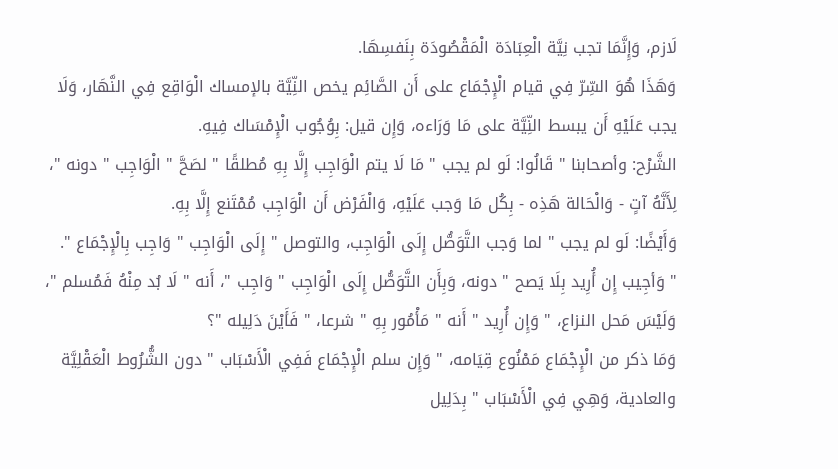لَازم، وَإِنَّمَا تجب نِيَّة الْعِبَادَة الْمَقْصُودَة بِنَفسِهَا.
وَهَذَا هُوَ السِّرّ فِي قيام الْإِجْمَاع على أَن الصَّائِم يخص النِّيَّة بالإمساك الْوَاقِع فِي النَّهَار، وَلَا يجب عَلَيْهِ أَن يبسط النِّيَّة على مَا وَرَاءه، وَإِن قيل: بِوُجُوب الْإِمْسَاك فِيهِ.
الشَّرْح: وأصحابنا " قَالُوا: لَو لم يجب " مَا لَا يتم الْوَاجِب إِلَّا بِهِ مُطلقًا " لصَحَّ " الْوَاجِب " دونه "، لِأَنَّهُ آتٍ - وَالْحَالة هَذِه - بِكُل مَا وَجب عَلَيْهِ، وَالْفَرْض أَن الْوَاجِب مُمْتَنع إِلَّا بِهِ.
وَأَيْضًا: لَو لم يجب " لما وَجب التَّوَصُّل إِلَى الْوَاجِب، والتوصل " إِلَى الْوَاجِب " وَاجِب بِالْإِجْمَاع ".
" وَأجِيب إِن أُرِيد بِلَا يَصح " دونه، وَبِأَن التَّوَصُّل إِلَى الْوَاجِب " وَاجِب "، أَنه " لَا بُد مِنْهُ فَمُسلم "، وَلَيْسَ مَحل النزاع، " وَإِن أُرِيد " أَنه " مَأْمُور بِهِ " شرعا، " فَأَيْنَ دَلِيله "؟
وَمَا ذكر من الْإِجْمَاع مَمْنُوع قِيَامه، " وَإِن سلم الْإِجْمَاع فَفِي الْأَسْبَاب " دون الشُّرُوط الْعَقْلِيَّة والعادية، وَهِي فِي الْأَسْبَاب " بِدَلِيل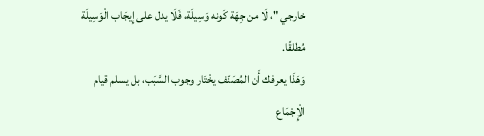خارجي "، لَا من جِهَة كَونه وَسِيلَة، فَلَا يدل على إِيجَاب الْوَسِيلَة مُطلقًا.
وَهَذَا يعرفك أَن المُصَنّف يخْتَار وجوب السَّبَب، بل يسلم قيام الْإِجْمَاع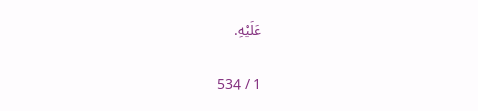عَلَيْهِ.

1 / 534